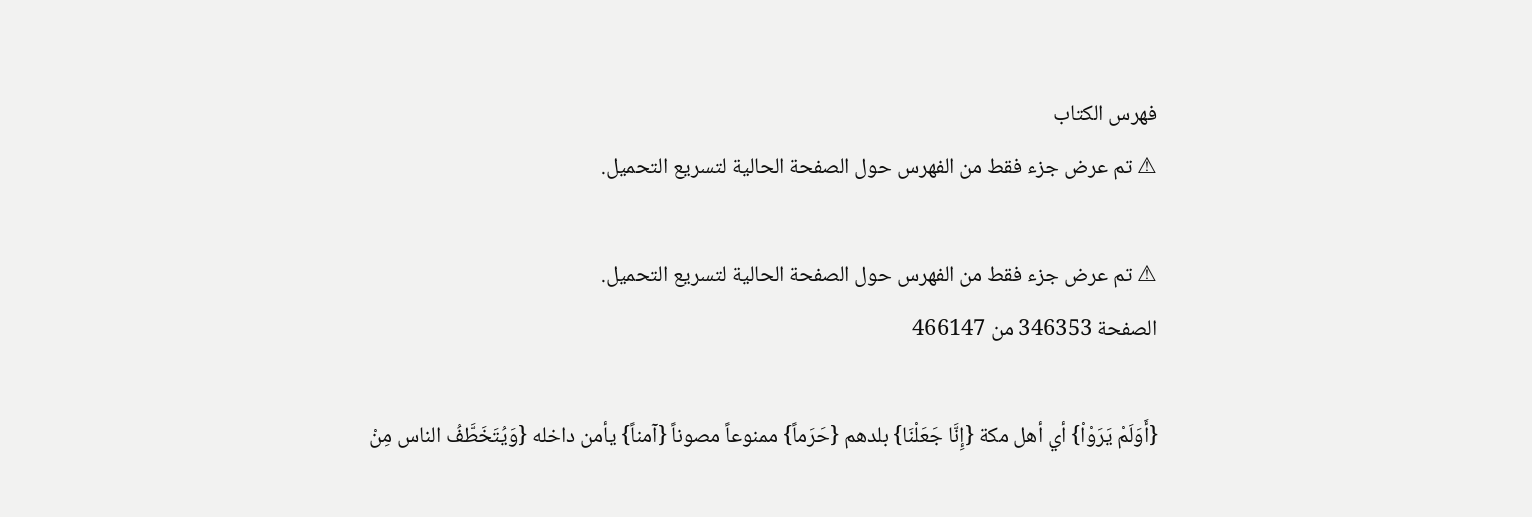فهرس الكتاب
⚠ تم عرض جزء فقط من الفهرس حول الصفحة الحالية لتسريع التحميل.

⚠ تم عرض جزء فقط من الفهرس حول الصفحة الحالية لتسريع التحميل.
الصفحة 346353 من 466147

{أَوَلَمْ يَرَوْاْ} أي أهل مكة {إِنَّا جَعَلْنَا} بلدهم {حَرَماً} ممنوعاً مصوناً {آمناً} يأمن داخله {وَيُتَخَطَّفُ الناس مِنْ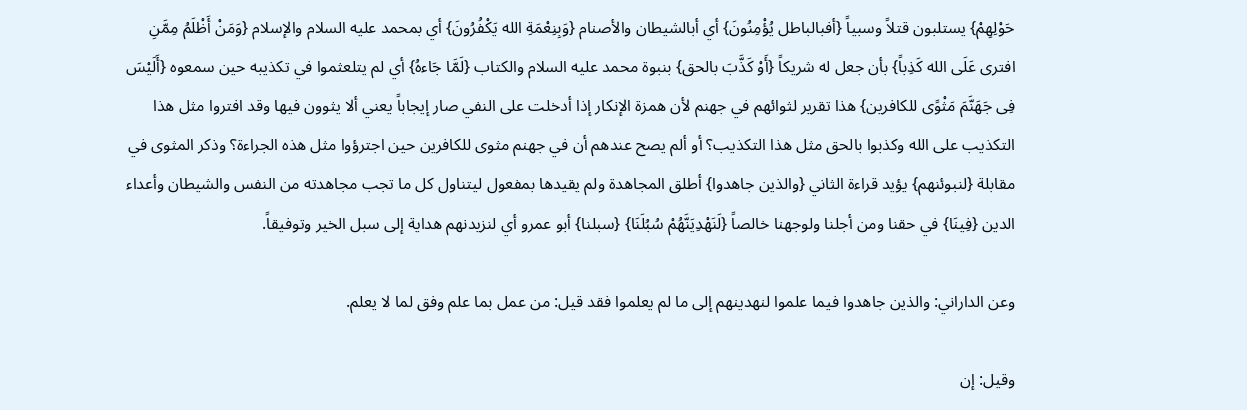حَوْلِهِمْ} يستلبون قتلاً وسبياً {أفبالباطل يُؤْمِنُونَ} أي أبالشيطان والأصنام {وَبِنِعْمَةِ الله يَكْفُرُونَ} أي بمحمد عليه السلام والإسلام {وَمَنْ أَظْلَمُ مِمَّنِ افترى عَلَى الله كَذِباً} بأن جعل له شريكاً {أَوْ كَذَّبَ بالحق} بنبوة محمد عليه السلام والكتاب {لَمَّا جَاءهُ} أي لم يتلعثموا في تكذيبه حين سمعوه {أَلَيْسَ فِى جَهَنَّمَ مَثْوًى للكافرين} هذا تقرير لثوائهم في جهنم لأن همزة الإنكار إذا أدخلت على النفي صار إيجاباً يعني ألا يثوون فيها وقد افتروا مثل هذا التكذيب على الله وكذبوا بالحق مثل هذا التكذيب؟ أو ألم يصح عندهم أن في جهنم مثوى للكافرين حين اجترؤوا مثل هذه الجراءة؟ وذكر المثوى في مقابلة {لنبوئنهم} يؤيد قراءة الثاني {والذين جاهدوا} أطلق المجاهدة ولم يقيدها بمفعول ليتناول كل ما تجب مجاهدته من النفس والشيطان وأعداء الدين {فِينَا} في حقنا ومن أجلنا ولوجهنا خالصاً {لَنَهْدِيَنَّهُمْ سُبُلَنَا} {سبلنا} أبو عمرو أي لنزيدنهم هداية إلى سبل الخير وتوفيقاً.

وعن الداراني: والذين جاهدوا فيما علموا لنهدينهم إلى ما لم يعلموا فقد قيل: من عمل بما علم وفق لما لا يعلم.

وقيل: إن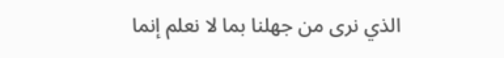الذي نرى من جهلنا بما لا نعلم إنما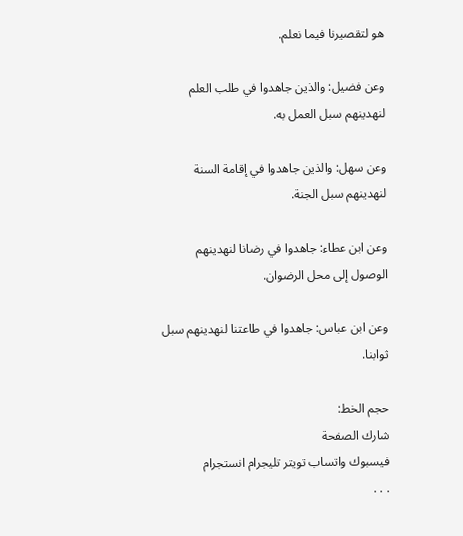هو لتقصيرنا فيما نعلم.

وعن فضيل: والذين جاهدوا في طلب العلم لنهدينهم سبل العمل به.

وعن سهل: والذين جاهدوا في إقامة السنة لنهدينهم سبل الجنة.

وعن ابن عطاء: جاهدوا في رضانا لنهدينهم الوصول إلى محل الرضوان.

وعن ابن عباس: جاهدوا في طاعتنا لنهدينهم سبل ثوابنا.

حجم الخط:
شارك الصفحة
فيسبوك واتساب تويتر تليجرام انستجرام
. . .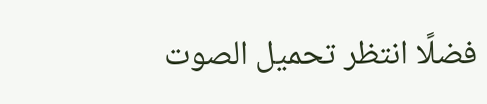فضلًا انتظر تحميل الصوت